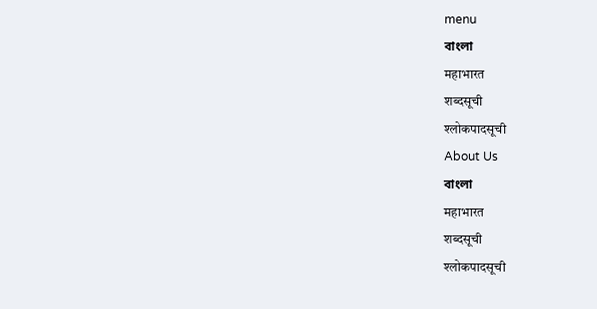menu
বাংলা
महाभारत
शब्दसूची
श्लोकपादसूची
About Us
বাংলা
महाभारत
शब्दसूची
श्लोकपादसूची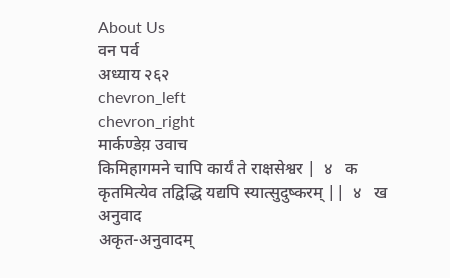About Us
वन पर्व
अध्याय २६२
chevron_left
chevron_right
मार्कण्डेय़ उवाच
किमिहागमने चापि कार्यं ते राक्षसेश्वर |  ४   क
कृतमित्येव तद्विद्धि यद्यपि स्यात्सुदुष्करम् ||  ४   ख
अनुवाद
अकृत-अनुवादम्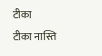टीका
टीका नास्ति